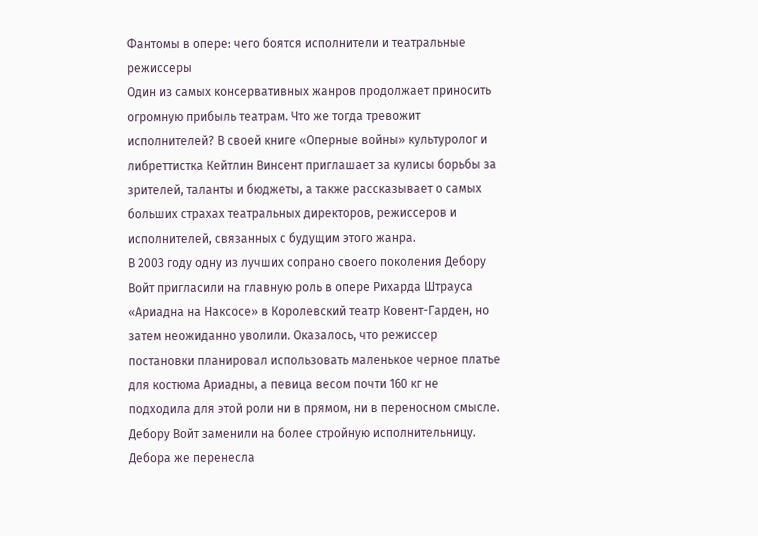Фантомы в опере: чего боятся исполнители и театральные режиссеры
Один из самых консервативных жанров продолжает приносить огромную прибыль театрам. Что же тогда тревожит исполнителей? В своей книге «Оперные войны» культуролог и либреттистка Кейтлин Винсент приглашает за кулисы борьбы за зрителей, таланты и бюджеты, а также рассказывает о самых больших страхах театральных директоров, режиссеров и исполнителей, связанных с будущим этого жанра.
В 2003 году одну из лучших сопрано своего поколения Дебору Войт пригласили на главную роль в опере Рихарда Штрауса «Ариадна на Наксосе» в Королевский театр Ковент-Гарден, но затем неожиданно уволили. Оказалось, что режиссер постановки планировал использовать маленькое черное платье для костюма Ариадны, а певица весом почти 160 кг не подходила для этой роли ни в прямом, ни в переносном смысле. Дебору Войт заменили на более стройную исполнительницу. Дебора же перенесла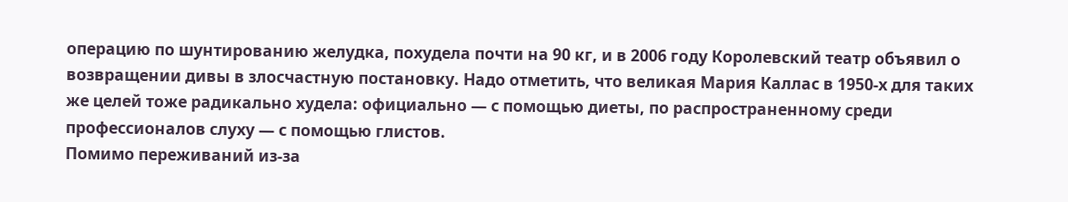операцию по шунтированию желудка, похудела почти на 90 кг, и в 2006 году Королевский театр объявил о возвращении дивы в злосчастную постановку. Надо отметить, что великая Мария Каллас в 1950-х для таких же целей тоже радикально худела: официально — с помощью диеты, по распространенному среди профессионалов слуху — с помощью глистов.
Помимо переживаний из-за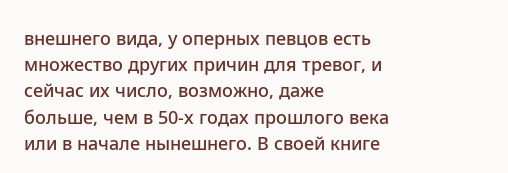внешнего вида, у оперных певцов есть множество других причин для тревог, и сейчас их число, возможно, даже больше, чем в 50-х годах прошлого века или в начале нынешнего. В своей книге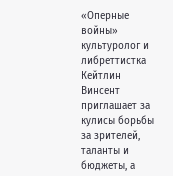«Оперные войны» культуролог и либреттистка Кейтлин Винсент приглашает за кулисы борьбы за зрителей, таланты и бюджеты, а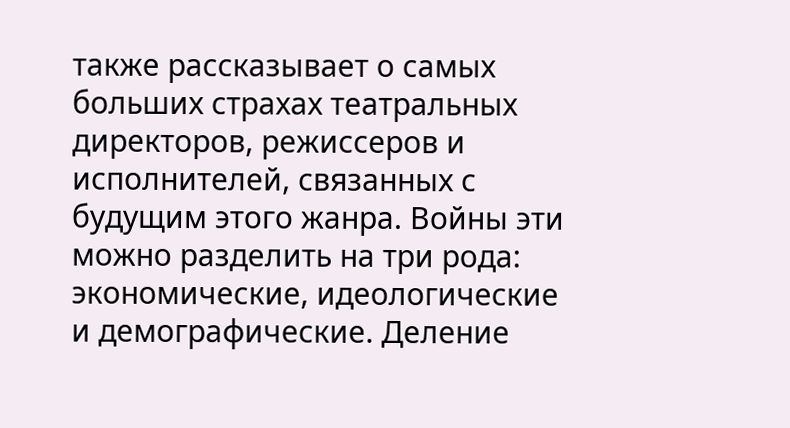также рассказывает о самых больших страхах театральных директоров, режиссеров и исполнителей, связанных с будущим этого жанра. Войны эти можно разделить на три рода: экономические, идеологические и демографические. Деление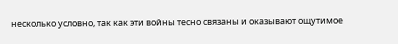несколько условно, так как эти войны тесно связаны и оказывают ощутимое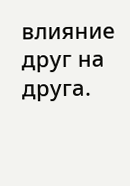влияние друг на друга.